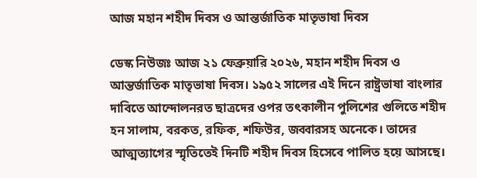আজ মহান শহীদ দিবস ও আন্তর্জাতিক মাতৃভাষা দিবস

ডেস্ক নিউজঃ আজ ২১ ফেব্রুয়ারি ২০২৬, মহান শহীদ দিবস ও আন্তর্জাতিক মাতৃভাষা দিবস। ১৯৫২ সালের এই দিনে রাষ্ট্রভাষা বাংলার দাবিতে আন্দোলনরত ছাত্রদের ওপর তৎকালীন পুলিশের গুলিতে শহীদ হন সালাম, বরকত, রফিক, শফিউর, জব্বারসহ অনেকে। তাদের আত্মত্যাগের স্মৃতিতেই দিনটি শহীদ দিবস হিসেবে পালিত হয়ে আসছে।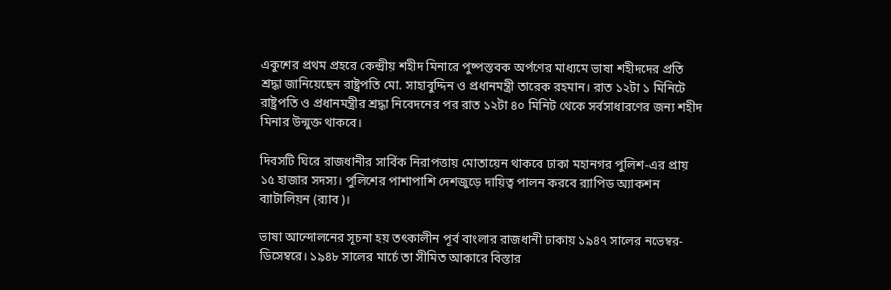একুশের প্রথম প্রহরে কেন্দ্রীয় শহীদ মিনারে পুষ্পস্তবক অর্পণের মাধ্যমে ভাষা শহীদদের প্রতি শ্রদ্ধা জানিয়েছেন রাষ্ট্রপতি মো. সাহাবুদ্দিন ও প্রধানমন্ত্রী তারেক রহমান। রাত ১২টা ১ মিনিটে রাষ্ট্রপতি ও প্রধানমন্ত্রীর শ্রদ্ধা নিবেদনের পর রাত ১২টা ৪০ মিনিট থেকে সর্বসাধারণের জন্য শহীদ মিনার উন্মুক্ত থাকবে।

দিবসটি ঘিরে রাজধানীর সার্বিক নিরাপত্তায় মোতায়েন থাকবে ঢাকা মহানগর পুলিশ-এর প্রায় ১৫ হাজার সদস্য। পুলিশের পাশাপাশি দেশজুড়ে দায়িত্ব পালন করবে র‍্যাপিড অ্যাকশন ব্যাটালিয়ন (র‍্যাব)।

ভাষা আন্দোলনের সূচনা হয় তৎকালীন পূর্ব বাংলার রাজধানী ঢাকায় ১৯৪৭ সালের নভেম্বর-ডিসেম্বরে। ১৯৪৮ সালের মার্চে তা সীমিত আকারে বিস্তার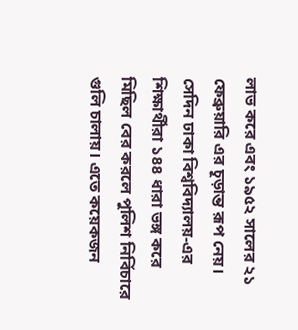লাভ করে এবং ১৯৫২ সালের ২১ ফেব্রুয়ারি এর চূড়ান্ত রূপ নেয়। সেদিন ঢাকা বিশ্ববিদ্যালয়-এর শিক্ষার্থীরা ১৪৪ ধারা ভঙ্গ করে মিছিল বের করলে পুলিশ নির্বিচারে গুলি চালায়। এতে কয়েকজন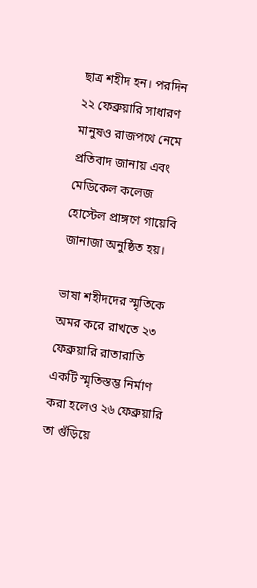ছাত্র শহীদ হন। পরদিন ২২ ফেব্রুয়ারি সাধারণ মানুষও রাজপথে নেমে প্রতিবাদ জানায় এবং মেডিকেল কলেজ হোস্টেল প্রাঙ্গণে গায়েবি জানাজা অনুষ্ঠিত হয়।

ভাষা শহীদদের স্মৃতিকে অমর করে রাখতে ২৩ ফেব্রুয়ারি রাতারাতি একটি স্মৃতিস্তম্ভ নির্মাণ করা হলেও ২৬ ফেব্রুয়ারি তা গুঁড়িয়ে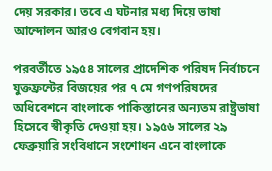দেয় সরকার। তবে এ ঘটনার মধ্য দিয়ে ভাষা আন্দোলন আরও বেগবান হয়।

পরবর্তীতে ১৯৫৪ সালের প্রাদেশিক পরিষদ নির্বাচনে যুক্তফ্রন্টের বিজয়ের পর ৭ মে গণপরিষদের অধিবেশনে বাংলাকে পাকিস্তানের অন্যতম রাষ্ট্রভাষা হিসেবে স্বীকৃতি দেওয়া হয়। ১৯৫৬ সালের ২৯ ফেব্রুয়ারি সংবিধানে সংশোধন এনে বাংলাকে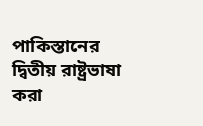পাকিস্তানের দ্বিতীয় রাষ্ট্রভাষা করা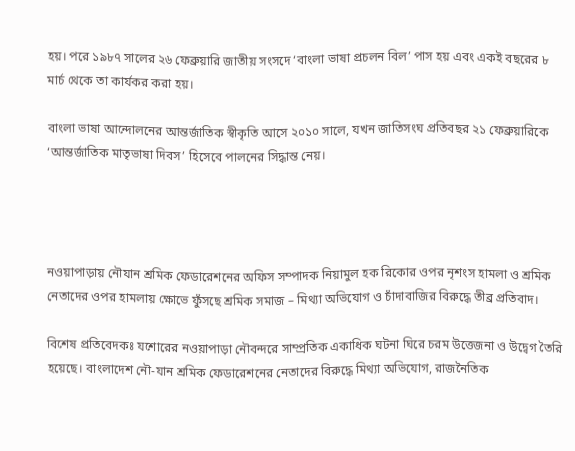হয়। পরে ১৯৮৭ সালের ২৬ ফেব্রুয়ারি জাতীয় সংসদে ‘বাংলা ভাষা প্রচলন বিল’ পাস হয় এবং একই বছরের ৮ মার্চ থেকে তা কার্যকর করা হয়।

বাংলা ভাষা আন্দোলনের আন্তর্জাতিক স্বীকৃতি আসে ২০১০ সালে, যখন জাতিসংঘ প্রতিবছর ২১ ফেব্রুয়ারিকে ‘আন্তর্জাতিক মাতৃভাষা দিবস’ হিসেবে পালনের সিদ্ধান্ত নেয়।




নওয়াপাড়ায় নৌযান শ্রমিক ফেডারেশনের অফিস সম্পাদক নিয়ামুল হক রিকোর ওপর নৃশংস হামলা ও শ্রমিক নেতাদের ওপর হামলায় ক্ষোভে ফুঁসছে শ্রমিক সমাজ – মিথ্যা অভিযোগ ও চাঁদাবাজির বিরুদ্ধে তীব্র প্রতিবাদ।

বিশেষ প্রতিবেদকঃ যশোরের নওয়াপাড়া নৌবন্দরে সাম্প্রতিক একাধিক ঘটনা ঘিরে চরম উত্তেজনা ও উদ্বেগ তৈরি হয়েছে। বাংলাদেশ নৌ-যান শ্রমিক ফেডারেশনের নেতাদের বিরুদ্ধে মিথ্যা অভিযোগ, রাজনৈতিক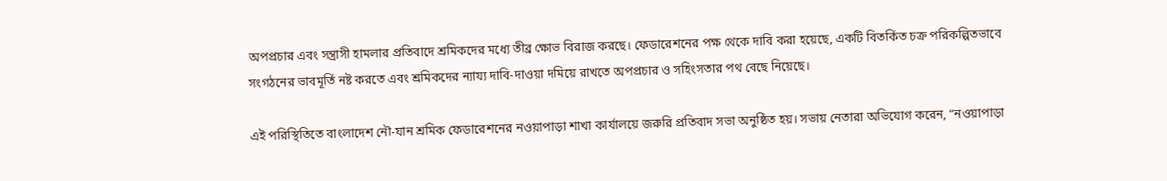অপপ্রচার এবং সন্ত্রাসী হামলার প্রতিবাদে শ্রমিকদের মধ্যে তীব্র ক্ষোভ বিরাজ করছে। ফেডারেশনের পক্ষ থেকে দাবি করা হয়েছে, একটি বিতর্কিত চক্র পরিকল্পিতভাবে সংগঠনের ভাবমূর্তি নষ্ট করতে এবং শ্রমিকদের ন্যায্য দাবি-দাওয়া দমিয়ে রাখতে অপপ্রচার ও সহিংসতার পথ বেছে নিয়েছে।

এই পরিস্থিতিতে বাংলাদেশ নৌ-যান শ্রমিক ফেডারেশনের নওয়াপাড়া শাখা কার্যালয়ে জরুরি প্রতিবাদ সভা অনুষ্ঠিত হয়। সভায় নেতারা অভিযোগ করেন, “নওয়াপাড়া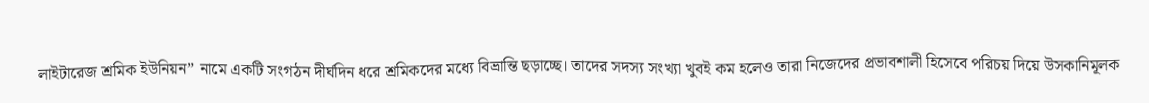লাইটারেজ শ্রমিক ইউনিয়ন” নামে একটি সংগঠন দীর্ঘদিন ধরে শ্রমিকদের মধ্যে বিভ্রান্তি ছড়াচ্ছে। তাদের সদস্য সংখ্যা খুবই কম হলেও তারা নিজেদের প্রভাবশালী হিসেবে পরিচয় দিয়ে উসকানিমূলক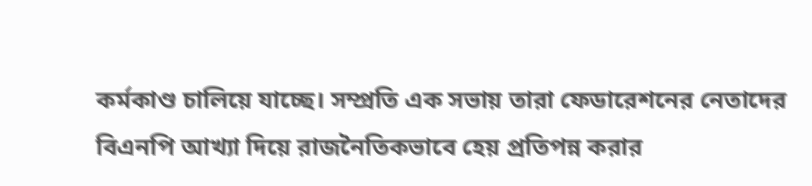কর্মকাণ্ড চালিয়ে যাচ্ছে। সম্প্রতি এক সভায় তারা ফেডারেশনের নেতাদের বিএনপি আখ্যা দিয়ে রাজনৈতিকভাবে হেয় প্রতিপন্ন করার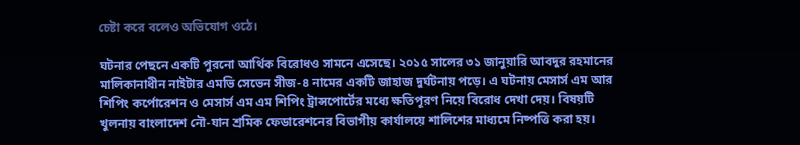চেষ্টা করে বলেও অভিযোগ ওঠে।

ঘটনার পেছনে একটি পুরনো আর্থিক বিরোধও সামনে এসেছে। ২০১৫ সালের ৩১ জানুয়ারি আবদুর রহমানের মালিকানাধীন নাইটার এমভি সেভেন সীজ-৪ নামের একটি জাহাজ দুর্ঘটনায় পড়ে। এ ঘটনায় মেসার্স এম আর শিপিং কর্পোরেশন ও মেসার্স এম এম শিপিং ট্রান্সপোর্টের মধ্যে ক্ষতিপূরণ নিয়ে বিরোধ দেখা দেয়। বিষয়টি খুলনায় বাংলাদেশ নৌ-যান শ্রমিক ফেডারেশনের বিভাগীয় কার্যালয়ে শালিশের মাধ্যমে নিষ্পত্তি করা হয়।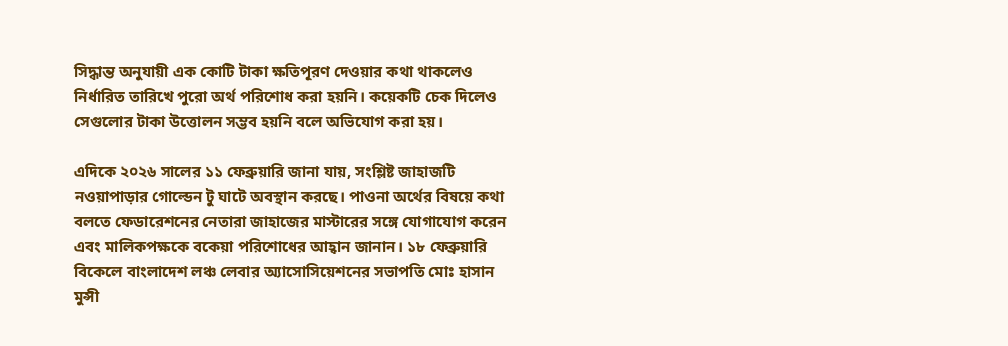সিদ্ধান্ত অনুযায়ী এক কোটি টাকা ক্ষতিপূরণ দেওয়ার কথা থাকলেও নির্ধারিত তারিখে পুরো অর্থ পরিশোধ করা হয়নি। কয়েকটি চেক দিলেও সেগুলোর টাকা উত্তোলন সম্ভব হয়নি বলে অভিযোগ করা হয়।

এদিকে ২০২৬ সালের ১১ ফেব্রুয়ারি জানা যায়, সংশ্লিষ্ট জাহাজটি নওয়াপাড়ার গোল্ডেন টু ঘাটে অবস্থান করছে। পাওনা অর্থের বিষয়ে কথা বলতে ফেডারেশনের নেতারা জাহাজের মাস্টারের সঙ্গে যোগাযোগ করেন এবং মালিকপক্ষকে বকেয়া পরিশোধের আহ্বান জানান। ১৮ ফেব্রুয়ারি বিকেলে বাংলাদেশ লঞ্চ লেবার অ্যাসোসিয়েশনের সভাপতি মোঃ হাসান মুন্সী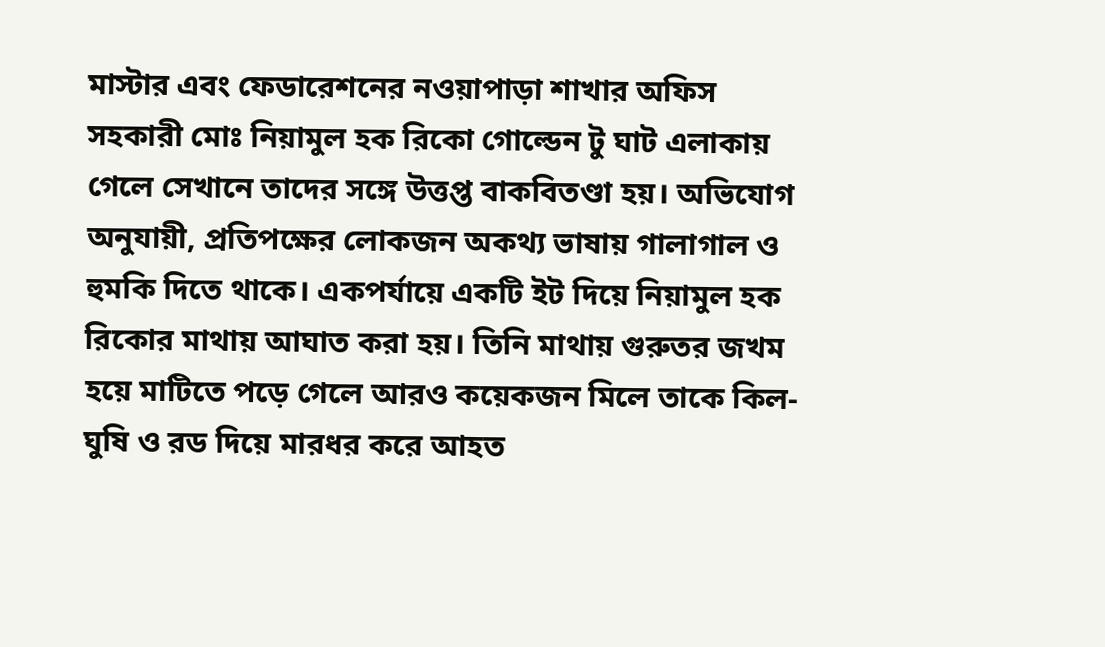মাস্টার এবং ফেডারেশনের নওয়াপাড়া শাখার অফিস সহকারী মোঃ নিয়ামুল হক রিকো গোল্ডেন টু ঘাট এলাকায় গেলে সেখানে তাদের সঙ্গে উত্তপ্ত বাকবিতণ্ডা হয়। অভিযোগ অনুযায়ী, প্রতিপক্ষের লোকজন অকথ্য ভাষায় গালাগাল ও হুমকি দিতে থাকে। একপর্যায়ে একটি ইট দিয়ে নিয়ামুল হক রিকোর মাথায় আঘাত করা হয়। তিনি মাথায় গুরুতর জখম হয়ে মাটিতে পড়ে গেলে আরও কয়েকজন মিলে তাকে কিল-ঘুষি ও রড দিয়ে মারধর করে আহত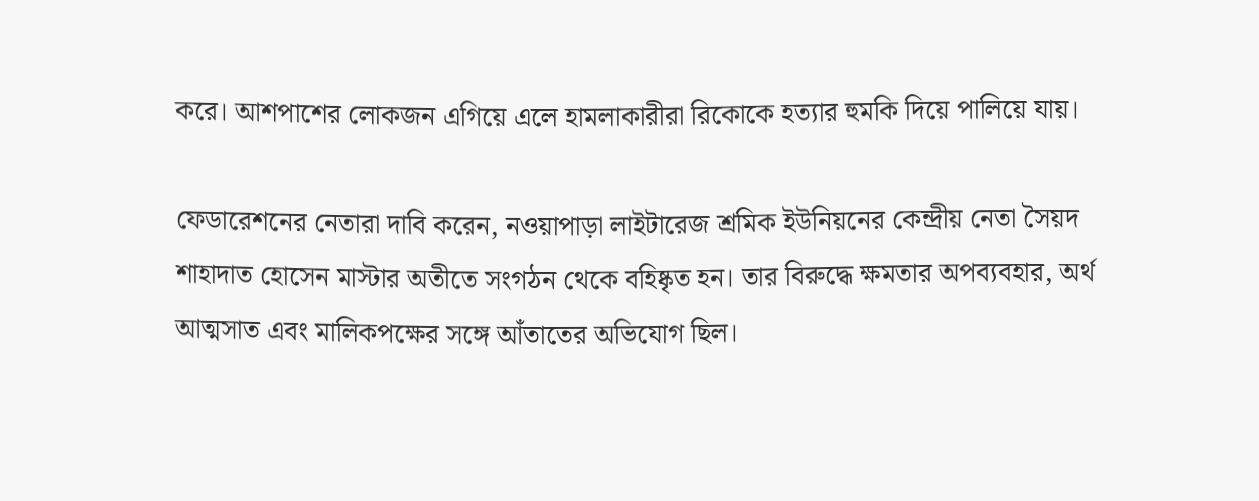করে। আশপাশের লোকজন এগিয়ে এলে হামলাকারীরা রিকোকে হত্যার হুমকি দিয়ে পালিয়ে যায়।

ফেডারেশনের নেতারা দাবি করেন, নওয়াপাড়া লাইটারেজ শ্রমিক ইউনিয়নের কেন্দ্রীয় নেতা সৈয়দ শাহাদাত হোসেন মাস্টার অতীতে সংগঠন থেকে বহিষ্কৃত হন। তার বিরুদ্ধে ক্ষমতার অপব্যবহার, অর্থ আত্মসাত এবং মালিকপক্ষের সঙ্গে আঁতাতের অভিযোগ ছিল।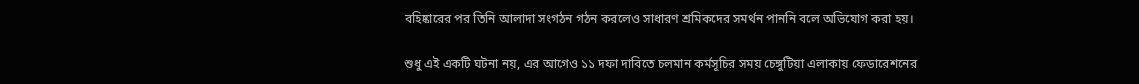বহিষ্কারের পর তিনি আলাদা সংগঠন গঠন করলেও সাধারণ শ্রমিকদের সমর্থন পাননি বলে অভিযোগ করা হয়।

শুধু এই একটি ঘটনা নয়, এর আগেও ১১ দফা দাবিতে চলমান কর্মসূচির সময় চেঙ্গুটিয়া এলাকায় ফেডারেশনের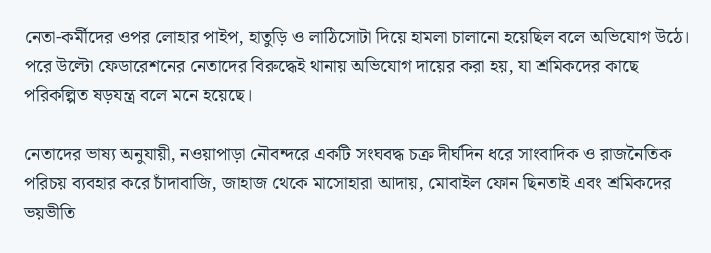নেতা-কর্মীদের ওপর লোহার পাইপ, হাতুড়ি ও লাঠিসোটা দিয়ে হামলা চালানো হয়েছিল বলে অভিযোগ উঠে। পরে উল্টো ফেডারেশনের নেতাদের বিরুদ্ধেই থানায় অভিযোগ দায়ের করা হয়, যা শ্রমিকদের কাছে পরিকল্পিত ষড়যন্ত্র বলে মনে হয়েছে।

নেতাদের ভাষ্য অনুযায়ী, নওয়াপাড়া নৌবন্দরে একটি সংঘবদ্ধ চক্র দীর্ঘদিন ধরে সাংবাদিক ও রাজনৈতিক পরিচয় ব্যবহার করে চাঁদাবাজি, জাহাজ থেকে মাসোহারা আদায়, মোবাইল ফোন ছিনতাই এবং শ্রমিকদের ভয়ভীতি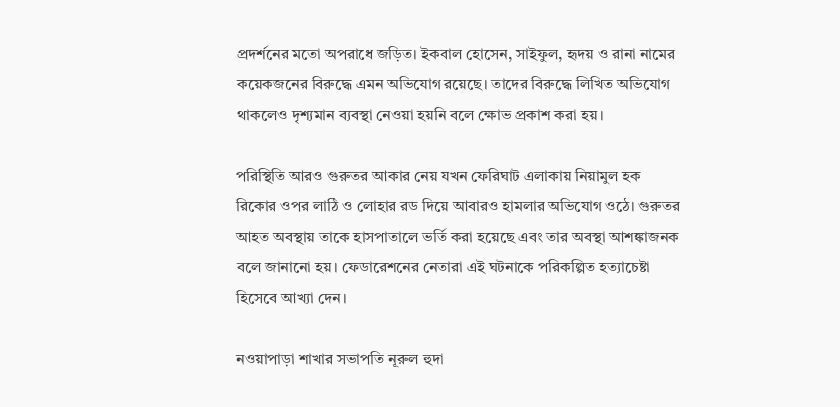প্রদর্শনের মতো অপরাধে জড়িত। ইকবাল হোসেন, সাইফুল, হৃদয় ও রানা নামের কয়েকজনের বিরুদ্ধে এমন অভিযোগ রয়েছে। তাদের বিরুদ্ধে লিখিত অভিযোগ থাকলেও দৃশ্যমান ব্যবস্থা নেওয়া হয়নি বলে ক্ষোভ প্রকাশ করা হয়।

পরিস্থিতি আরও গুরুতর আকার নেয় যখন ফেরিঘাট এলাকায় নিয়ামুল হক রিকোর ওপর লাঠি ও লোহার রড দিয়ে আবারও হামলার অভিযোগ ওঠে। গুরুতর আহত অবস্থায় তাকে হাসপাতালে ভর্তি করা হয়েছে এবং তার অবস্থা আশঙ্কাজনক বলে জানানো হয়। ফেডারেশনের নেতারা এই ঘটনাকে পরিকল্পিত হত্যাচেষ্টা হিসেবে আখ্যা দেন।

নওয়াপাড়া শাখার সভাপতি নূরুল হুদা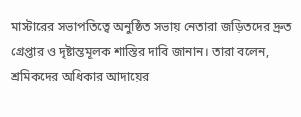মাস্টারের সভাপতিত্বে অনুষ্ঠিত সভায় নেতারা জড়িতদের দ্রুত গ্রেপ্তার ও দৃষ্টান্তমূলক শাস্তির দাবি জানান। তারা বলেন, শ্রমিকদের অধিকার আদায়ের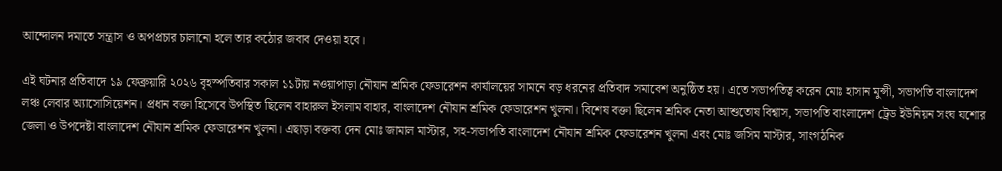আন্দোলন দমাতে সন্ত্রাস ও অপপ্রচার চালানো হলে তার কঠোর জবাব দেওয়া হবে।

এই ঘটনার প্রতিবাদে ১৯ ফেব্রুয়ারি ২০২৬ বৃহস্পতিবার সকাল ১১টায় নওয়াপাড়া নৌযান শ্রমিক ফেডারেশন কার্যালয়ের সামনে বড় ধরনের প্রতিবাদ সমাবেশ অনুষ্ঠিত হয়। এতে সভাপতিত্ব করেন মোঃ হাসান মুন্সী, সভাপতি বাংলাদেশ লঞ্চ লেবার অ্যাসোসিয়েশন। প্রধান বক্তা হিসেবে উপস্থিত ছিলেন বাহারুল ইসলাম বাহার, বাংলাদেশ নৌযান শ্রমিক ফেডারেশন খুলনা। বিশেষ বক্তা ছিলেন শ্রমিক নেতা আশুতোষ বিশ্বাস, সভাপতি বাংলাদেশ ট্রেড ইউনিয়ন সংঘ যশোর জেলা ও উপদেষ্টা বাংলাদেশ নৌযান শ্রমিক ফেডারেশন খুলনা। এছাড়া বক্তব্য দেন মোঃ জামাল মাস্টার, সহ-সভাপতি বাংলাদেশ নৌযান শ্রমিক ফেডারেশন খুলনা এবং মোঃ জসিম মাস্টার, সাংগঠনিক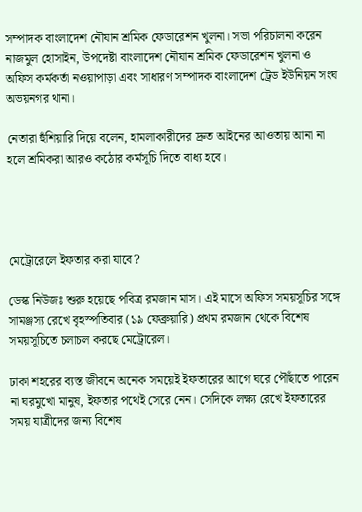সম্পাদক বাংলাদেশ নৌযান শ্রমিক ফেডারেশন খুলনা। সভা পরিচালনা করেন নাজমুল হোসাইন, উপদেষ্টা বাংলাদেশ নৌযান শ্রমিক ফেডারেশন খুলনা ও অফিস কর্মকর্তা নওয়াপাড়া এবং সাধারণ সম্পাদক বাংলাদেশ ট্রেড ইউনিয়ন সংঘ অভয়নগর থানা।

নেতারা হুঁশিয়ারি দিয়ে বলেন, হামলাকারীদের দ্রুত আইনের আওতায় আনা না হলে শ্রমিকরা আরও কঠোর কর্মসূচি দিতে বাধ্য হবে।




মেট্রোরেলে ইফতার করা যাবে?

ডেস্ক নিউজঃ শুরু হয়েছে পবিত্র রমজান মাস। এই মাসে অফিস সময়সূচির সঙ্গে সামঞ্জস্য রেখে বৃহস্পতিবার (১৯ ফেব্রুয়ারি) প্রথম রমজান থেকে বিশেষ সময়সূচিতে চলাচল করছে মেট্রোরেল।

ঢাকা শহরের ব্যস্ত জীবনে অনেক সময়েই ইফতারের আগে ঘরে পৌঁছাতে পারেন না ঘরমুখো মানুষ, ইফতার পথেই সেরে নেন। সেদিকে লক্ষ্য রেখে ইফতারের সময় যাত্রীদের জন্য বিশেষ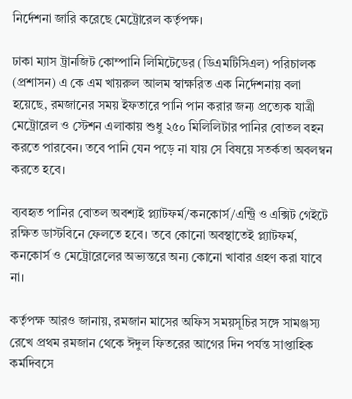নির্দেশনা জারি করেছে মেট্রোরেল কর্তৃপক্ষ।

ঢাকা ম্যাস ট্রানজিট কোম্পানি লিমিটেডের (ডিএমটিসিএল) পরিচালক (প্রশাসন) এ কে এম খায়রুল আলম স্বাক্ষরিত এক নির্দেশনায় বলা হয়েছে, রমজানের সময় ইফতারে পানি পান করার জন্য প্রত্যেক যাত্রী মেট্রোরেল ও স্টেশন এলাকায় শুধু ২৫০ মিলিলিটার পানির বোতল বহন করতে পারবেন। তবে পানি যেন পড়ে না যায় সে বিষয়ে সতর্কতা অবলম্বন করতে হবে।

ব্যবহৃত পানির বোতল অবশ্যই প্ল্যাটফর্ম/কনকোর্স/এন্ট্রি ও এক্সিট গেইটে রক্ষিত ডাস্টবিনে ফেলতে হবে। তবে কোনো অবস্থাতেই প্ল্যাটফর্ম, কনকোর্স ও মেট্রোরেলের অভ্যন্তরে অন্য কোনো খাবার গ্রহণ করা যাবে না।

কর্তৃপক্ষ আরও জানায়, রমজান মাসের অফিস সময়সূচির সঙ্গে সামঞ্জস্য রেখে প্রথম রমজান থেকে ঈদুল ফিতরের আগের দিন পর্যন্ত সাপ্তাহিক কর্মদিবসে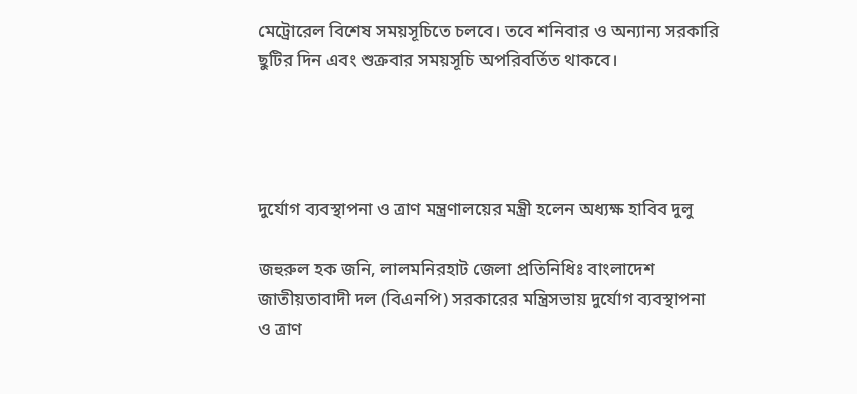মেট্রোরেল বিশেষ সময়সূচিতে চলবে। তবে শনিবার ও অন্যান্য সরকারি ছুটির দিন এবং শুক্রবার সময়সূচি অপরিবর্তিত থাকবে।




দুর্যোগ ব্যবস্থাপনা ও ত্রাণ মন্ত্রণালয়ের মন্ত্রী হলেন অধ্যক্ষ হাবিব দুলু

জহুরুল হক জনি, লালমনিরহাট জেলা প্রতিনিধিঃ বাংলাদেশ জাতীয়তাবাদী দল (বিএনপি) সরকারের মন্ত্রিসভায় দুর্যোগ ব্যবস্থাপনা ও ত্রাণ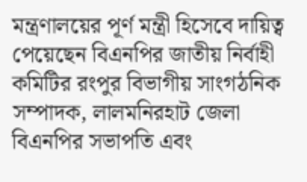মন্ত্রণালয়ের পূর্ণ মন্ত্রী হিসেবে দায়িত্ব পেয়েছেন বিএনপির জাতীয় নির্বাহী কমিটির রংপুর বিভাগীয় সাংগঠনিক সম্পাদক, লালমনিরহাট জেলা বিএনপির সভাপতি এবং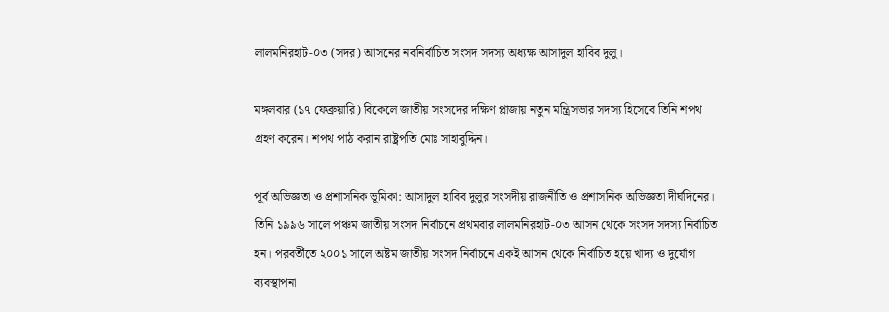লালমনিরহাট-০৩ (সদর) আসনের নবনির্বাচিত সংসদ সদস্য অধ্যক্ষ আসাদুল হাবিব দুলু।

মঙ্গলবার (১৭ ফেব্রুয়ারি) বিকেলে জাতীয় সংসদের দক্ষিণ প্লাজায় নতুন মন্ত্রিসভার সদস্য হিসেবে তিনি শপথ গ্রহণ করেন। শপথ পাঠ করান রাষ্ট্রপতি মোঃ সাহাবুদ্দিন।

পূর্ব অভিজ্ঞতা ও প্রশাসনিক ভূমিকা: আসাদুল হাবিব দুলুর সংসদীয় রাজনীতি ও প্রশাসনিক অভিজ্ঞতা দীর্ঘদিনের। তিনি ১৯৯৬ সালে পঞ্চম জাতীয় সংসদ নির্বাচনে প্রথমবার লালমনিরহাট-০৩ আসন থেকে সংসদ সদস্য নির্বাচিত হন। পরবর্তীতে ২০০১ সালে অষ্টম জাতীয় সংসদ নির্বাচনে একই আসন থেকে নির্বাচিত হয়ে খাদ্য ও দুর্যোগ ব্যবস্থাপনা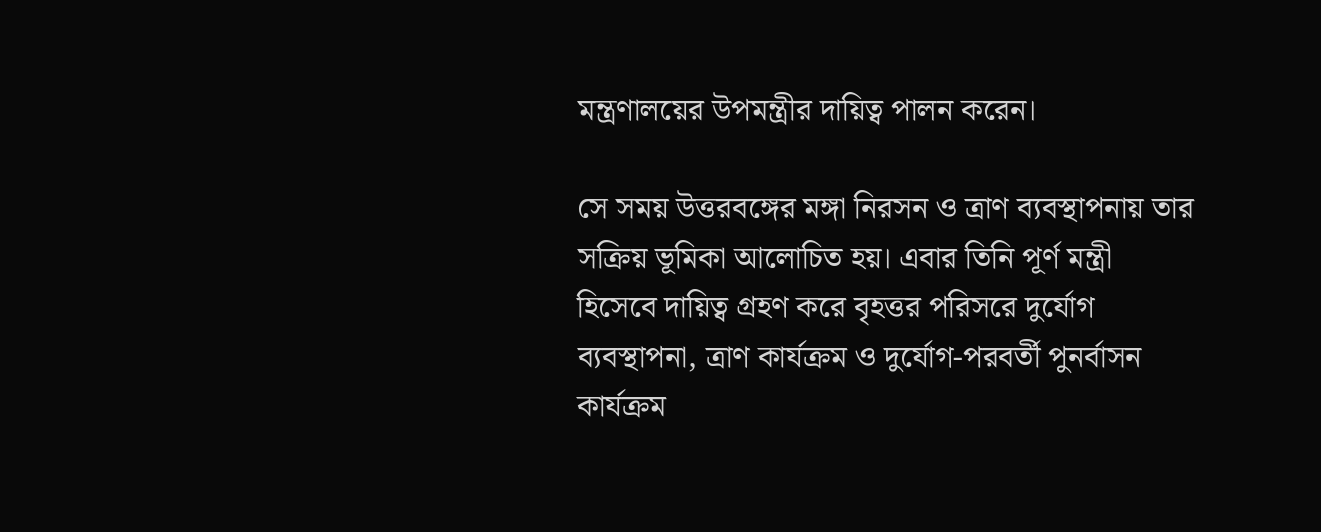মন্ত্রণালয়ের উপমন্ত্রীর দায়িত্ব পালন করেন।

সে সময় উত্তরবঙ্গের মঙ্গা নিরসন ও ত্রাণ ব্যবস্থাপনায় তার সক্রিয় ভূমিকা আলোচিত হয়। এবার তিনি পূর্ণ মন্ত্রী হিসেবে দায়িত্ব গ্রহণ করে বৃহত্তর পরিসরে দুর্যোগ ব্যবস্থাপনা, ত্রাণ কার্যক্রম ও দুর্যোগ-পরবর্তী পুনর্বাসন কার্যক্রম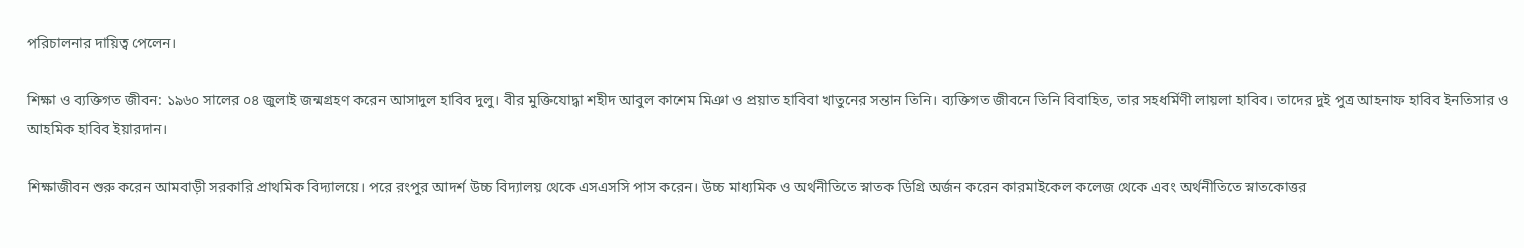পরিচালনার দায়িত্ব পেলেন।

শিক্ষা ও ব্যক্তিগত জীবন: ১৯৬০ সালের ০৪ জুলাই জন্মগ্রহণ করেন আসাদুল হাবিব দুলু। বীর মুক্তিযোদ্ধা শহীদ আবুল কাশেম মিঞা ও প্রয়াত হাবিবা খাতুনের সন্তান তিনি। ব্যক্তিগত জীবনে তিনি বিবাহিত, তার সহধর্মিণী লায়লা হাবিব। তাদের দুই পুত্র আহনাফ হাবিব ইনতিসার ও আহমিক হাবিব ইয়ারদান।

শিক্ষাজীবন শুরু করেন আমবাড়ী সরকারি প্রাথমিক বিদ্যালয়ে। পরে রংপুর আদর্শ উচ্চ বিদ্যালয় থেকে এসএসসি পাস করেন। উচ্চ মাধ্যমিক ও অর্থনীতিতে স্নাতক ডিগ্রি অর্জন করেন কারমাইকেল কলেজ থেকে এবং অর্থনীতিতে স্নাতকোত্তর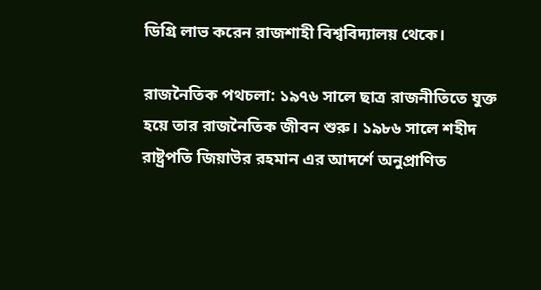ডিগ্রি লাভ করেন রাজশাহী বিশ্ববিদ্যালয় থেকে।

রাজনৈতিক পথচলা: ১৯৭৬ সালে ছাত্র রাজনীতিতে যুক্ত হয়ে তার রাজনৈতিক জীবন শুরু। ১৯৮৬ সালে শহীদ রাষ্ট্রপতি জিয়াউর রহমান এর আদর্শে অনুপ্রাণিত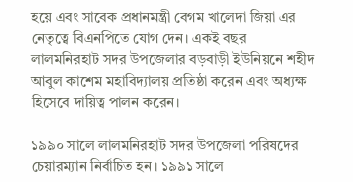হয়ে এবং সাবেক প্রধানমন্ত্রী বেগম খালেদা জিয়া এর নেতৃত্বে বিএনপিতে যোগ দেন। একই বছর লালমনিরহাট সদর উপজেলার বড়বাড়ী ইউনিয়নে শহীদ আবুল কাশেম মহাবিদ্যালয় প্রতিষ্ঠা করেন এবং অধ্যক্ষ হিসেবে দায়িত্ব পালন করেন।

১৯৯০ সালে লালমনিরহাট সদর উপজেলা পরিষদের চেয়ারম্যান নির্বাচিত হন। ১৯৯১ সালে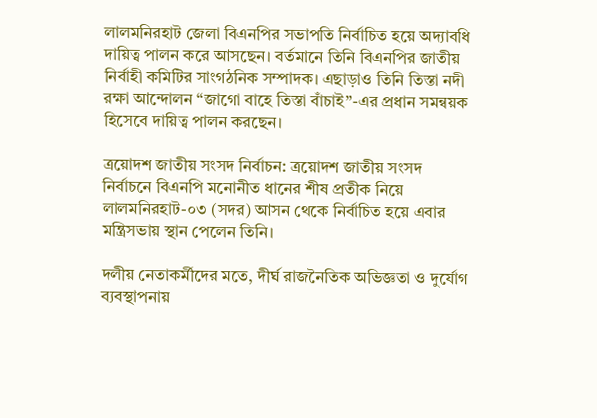লালমনিরহাট জেলা বিএনপির সভাপতি নির্বাচিত হয়ে অদ্যাবধি দায়িত্ব পালন করে আসছেন। বর্তমানে তিনি বিএনপির জাতীয় নির্বাহী কমিটির সাংগঠনিক সম্পাদক। এছাড়াও তিনি তিস্তা নদী রক্ষা আন্দোলন “জাগো বাহে তিস্তা বাঁচাই”-এর প্রধান সমন্বয়ক হিসেবে দায়িত্ব পালন করছেন।

ত্রয়োদশ জাতীয় সংসদ নির্বাচন: ত্রয়োদশ জাতীয় সংসদ নির্বাচনে বিএনপি মনোনীত ধানের শীষ প্রতীক নিয়ে লালমনিরহাট-০৩ (সদর) আসন থেকে নির্বাচিত হয়ে এবার মন্ত্রিসভায় স্থান পেলেন তিনি।

দলীয় নেতাকর্মীদের মতে, দীর্ঘ রাজনৈতিক অভিজ্ঞতা ও দুর্যোগ ব্যবস্থাপনায়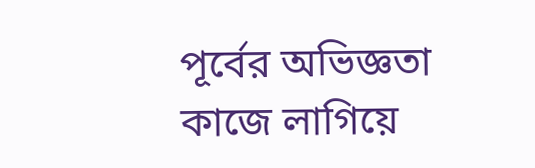পূর্বের অভিজ্ঞতা কাজে লাগিয়ে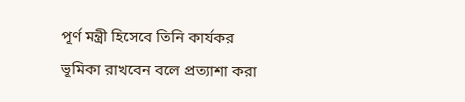পূর্ণ মন্ত্রী হিসেবে তিনি কার্যকর ভূমিকা রাখবেন বলে প্রত্যাশা করা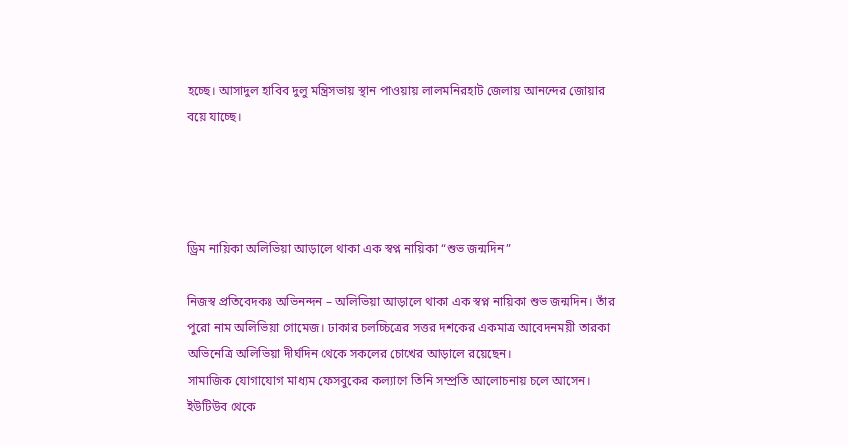হচ্ছে। আসাদুল হাবিব দুলু মন্ত্রিসভায় স্থান পাওয়ায় লালমনিরহাট জেলায় আনন্দের জোয়ার বয়ে যাচ্ছে।




ড্রিম নায়িকা অলিভিয়া আড়ালে থাকা এক স্বপ্ন নায়িকা “শুভ জন্মদিন”

নিজস্ব প্রতিবেদকঃ অভিনন্দন – অলিভিয়া আড়ালে থাকা এক স্বপ্ন নায়িকা শুভ জন্মদিন। তাঁর পুরো নাম অলিভিয়া গোমেজ। ঢাকার চলচ্চিত্রের সত্তর দশকের একমাত্র আবেদনময়ী তারকা অভিনেত্রি অলিভিয়া দীর্ঘদিন থেকে সকলের চোখের আড়ালে রয়েছেন।
সামাজিক যোগাযোগ মাধ্যম ফেসবুকের কল্যাণে তিনি সম্প্রতি আলোচনায় চলে আসেন। ইউটিউব থেকে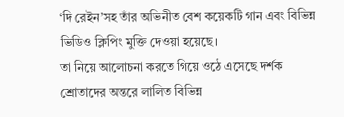‘দি রেইন’সহ তাঁর অভিনীত বেশ কয়েকটি গান এবং বিভিন্ন ভিডিও ক্লিপিং মুক্তি দেওয়া হয়েছে।
তা নিয়ে আলোচনা করতে গিয়ে ওঠে এসেছে দর্শক শ্রোতাদের অন্তরে লালিত বিভিন্ন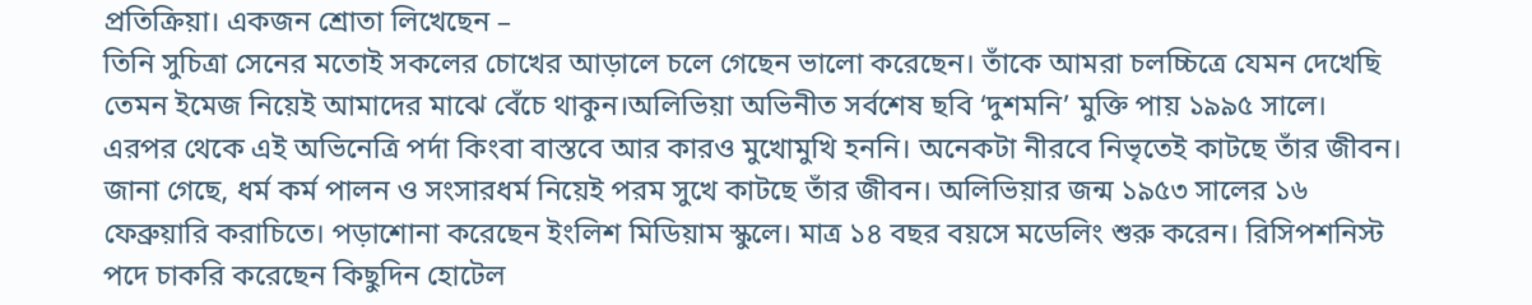প্রতিক্রিয়া। একজন শ্রোতা লিখেছেন –
তিনি সুচিত্রা সেনের মতোই সকলের চোখের আড়ালে চলে গেছেন ভালো করেছেন। তাঁকে আমরা চলচ্চিত্রে যেমন দেখেছি তেমন ইমেজ নিয়েই আমাদের মাঝে বেঁচে থাকুন।অলিভিয়া অভিনীত সর্বশেষ ছবি ‘দুশমনি’ মুক্তি পায় ১৯৯৫ সালে। এরপর থেকে এই অভিনেত্রি পর্দা কিংবা বাস্তবে আর কারও মুখোমুখি হননি। অনেকটা নীরবে নিভৃতেই কাটছে তাঁর জীবন।
জানা গেছে, ধর্ম কর্ম পালন ও সংসারধর্ম নিয়েই পরম সুখে কাটছে তাঁর জীবন। অলিভিয়ার জন্ম ১৯৫৩ সালের ১৬ ফেব্রুয়ারি করাচিতে। পড়াশোনা করেছেন ইংলিশ মিডিয়াম স্কুলে। মাত্র ১৪ বছর বয়সে মডেলিং শুরু করেন। রিসিপশনিস্ট পদে চাকরি করেছেন কিছুদিন হোটেল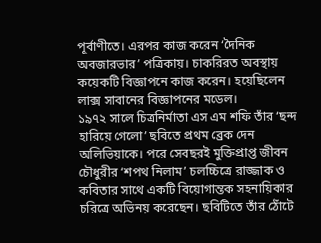পূর্বাণীতে। এরপর কাজ করেন ‘দৈনিক অবজারভার’ পত্রিকায়। চাকরিরত অবস্থায় কয়েকটি বিজ্ঞাপনে কাজ করেন। হয়েছিলেন লাক্স সাবানের বিজ্ঞাপনের মডেল।
১৯৭২ সালে চিত্রনির্মাতা এস এম শফি তাঁর ‘ছন্দ হারিয়ে গেলো’ ছবিতে প্রথম ব্রেক দেন অলিভিয়াকে। পরে সেবছরই মুক্তিপ্রাপ্ত জীবন চৌধুরীর ‘শপথ নিলাম’ চলচ্চিত্রে রাজ্জাক ও কবিতার সাথে একটি বিয়োগান্তক সহনায়িকার চরিত্রে অভিনয় করেছেন। ছবিটিতে তাঁর ঠোঁটে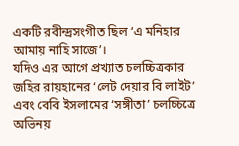একটি রবীন্দ্রসংগীত ছিল ‘এ মনিহার আমায় নাহি সাজে’।
যদিও এর আগে প্রখ্যাত চলচ্চিত্রকার জহির রায়হানের ‘লেট দেয়ার বি লাইট’ এবং বেবি ইসলামের ‘সঙ্গীতা’ চলচ্চিত্রে অভিনয়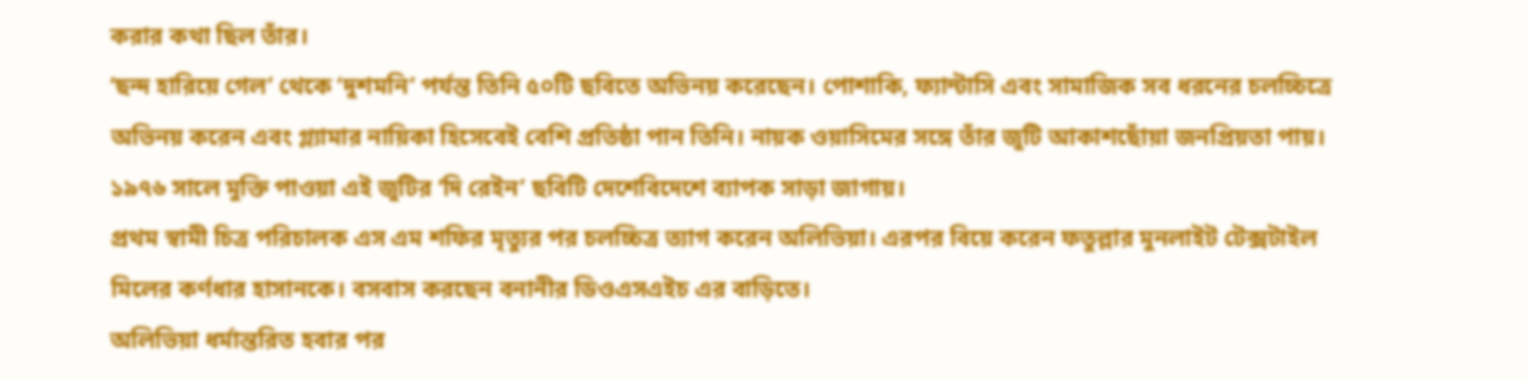করার কথা ছিল তাঁর।
‘ছন্দ হারিয়ে গেল’ থেকে ‘দুশমনি’ পর্যন্ত তিনি ৫০টি ছবিতে অভিনয় করেছেন। পোশাকি, ফ্যান্টাসি এবং সামাজিক সব ধরনের চলচ্চিত্রে অভিনয় করেন এবং গ্ল্যামার নায়িকা হিসেবেই বেশি প্রতিষ্ঠা পান তিনি। নায়ক ওয়াসিমের সঙ্গে তাঁর জুটি আকাশছোঁয়া জনপ্রিয়তা পায়। ১৯৭৬ সালে মুক্তি পাওয়া এই জুটির ‘দি রেইন’ ছবিটি দেশেবিদেশে ব্যাপক সাড়া জাগায়।
প্রথম স্বামী চিত্র পরিচালক এস এম শফির মৃত্যুর পর চলচ্চিত্র ত্যাগ করেন অলিভিয়া। এরপর বিয়ে করেন ফতুল্লার মুনলাইট টেক্সটাইল মিলের কর্ণধার হাসানকে। বসবাস করছেন বনানীর ডিওএসএইচ এর বাড়িতে।
অলিভিয়া ধর্মান্তরিত হবার পর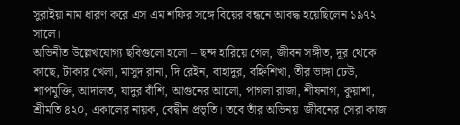সুরাইয়া নাম ধারণ করে এস এম শফির সঙ্গে বিয়ের বন্ধনে আবদ্ধ হয়েছিলেন ১৯৭২ সালে।
অভিনীত উল্লেখযোগ্য ছবিগুলো হলো – ছন্দ হারিয়ে গেল, জীবন সঙ্গীত, দূর থেকে কাছে, টাকার খেলা, মাসুদ রানা, দি রেইন, বাহাদুর, বহ্নিশিখা, তীর ভাঙ্গা ঢেউ, শাপমুক্তি, আদালত, যাদুর বাঁশি, আগুনের আলো, পাগলা রাজা, শীষনাগ, কুয়াশা, শ্রীমতি ৪২০, একালের নায়ক, বেদ্বীন প্রভৃতি। তবে তাঁর অভিনয়  জীবনের সেরা কাজ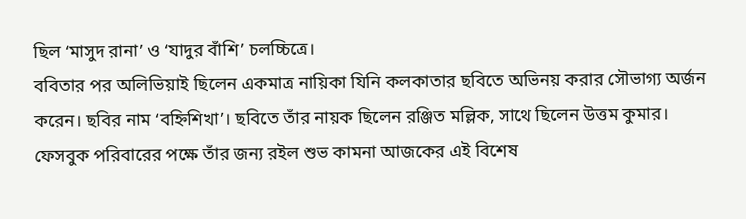ছিল ‘মাসুদ রানা’ ও ‘যাদুর বাঁশি’ চলচ্চিত্রে।
ববিতার পর অলিভিয়াই ছিলেন একমাত্র নায়িকা যিনি কলকাতার ছবিতে অভিনয় করার সৌভাগ্য অর্জন করেন। ছবির নাম ‘বহ্নিশিখা’। ছবিতে তাঁর নায়ক ছিলেন রঞ্জিত মল্লিক, সাথে ছিলেন উত্তম কুমার।
ফেসবুক পরিবারের পক্ষে তাঁর জন্য রইল শুভ কামনা আজকের এই বিশেষ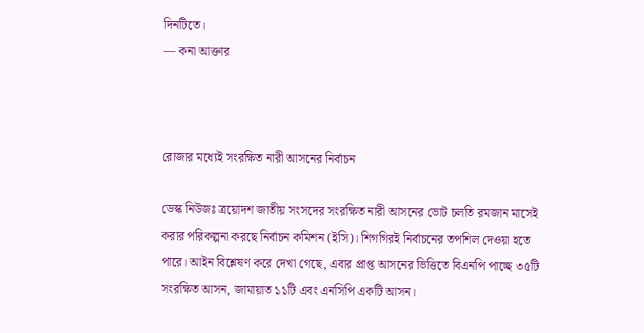দিনটিতে।
— কনা আক্তার



রোজার মধ্যেই সংরক্ষিত নারী আসনের নির্বাচন

ডেস্ক নিউজঃ ত্রয়োদশ জাতীয় সংসদের সংরক্ষিত নারী আসনের ভোট চলতি রমজান মাসেই করার পরিকল্পনা করছে নির্বাচন কমিশন (ইসি)। শিগগিরই নির্বাচনের তপশিল দেওয়া হতে পারে। আইন বিশ্লেষণ করে দেখা গেছে, এবার প্রাপ্ত আসনের ভিত্তিতে বিএনপি পাচ্ছে ৩৫টি সংরক্ষিত আসন, জামায়াত ১১টি এবং এনসিপি একটি আসন।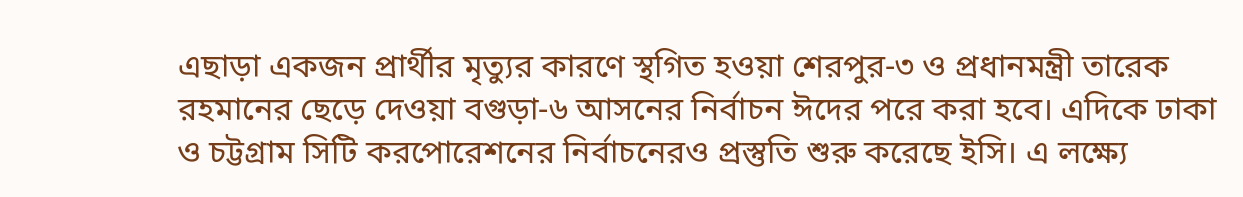এছাড়া একজন প্রার্থীর মৃত্যুর কারণে স্থগিত হওয়া শেরপুর-৩ ও প্রধানমন্ত্রী তারেক রহমানের ছেড়ে দেওয়া বগুড়া-৬ আসনের নির্বাচন ঈদের পরে করা হবে। এদিকে ঢাকা ও চট্টগ্রাম সিটি করপোরেশনের নির্বাচনেরও প্রস্তুতি শুরু করেছে ইসি। এ লক্ষ্যে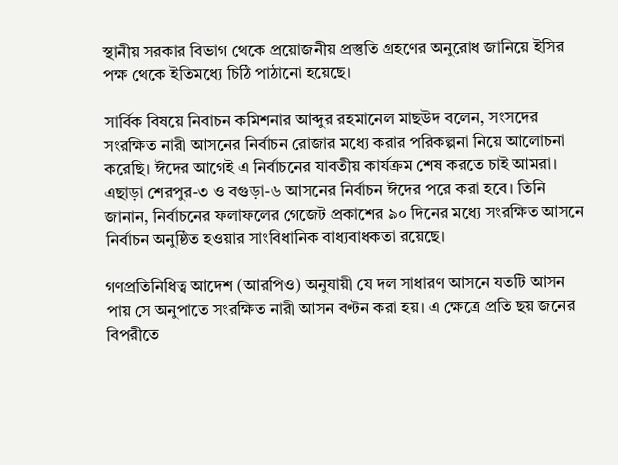স্থানীয় সরকার বিভাগ থেকে প্রয়োজনীয় প্রস্তুতি গ্রহণের অনুরোধ জানিয়ে ইসির পক্ষ থেকে ইতিমধ্যে চিঠি পাঠানো হয়েছে।

সার্বিক বিষয়ে নিবাচন কমিশনার আব্দুর রহমানেল মাছউদ বলেন, সংসদের সংরক্ষিত নারী আসনের নির্বাচন রোজার মধ্যে করার পরিকল্পনা নিয়ে আলোচনা করেছি। ঈদের আগেই এ নির্বাচনের যাবতীয় কার্যক্রম শেষ করতে চাই আমরা। এছাড়া শেরপুর-৩ ও বগুড়া-৬ আসনের নির্বাচন ঈদের পরে করা হবে। তিনি জানান, নির্বাচনের ফলাফলের গেজেট প্রকাশের ৯০ দিনের মধ্যে সংরক্ষিত আসনে নির্বাচন অনুষ্ঠিত হওয়ার সাংবিধানিক বাধ্যবাধকতা রয়েছে।

গণপ্রতিনিধিত্ব আদেশ (আরপিও) অনুযায়ী যে দল সাধারণ আসনে যতটি আসন পায় সে অনুপাতে সংরক্ষিত নারী আসন বণ্টন করা হয়। এ ক্ষেত্রে প্রতি ছয় জনের বিপরীতে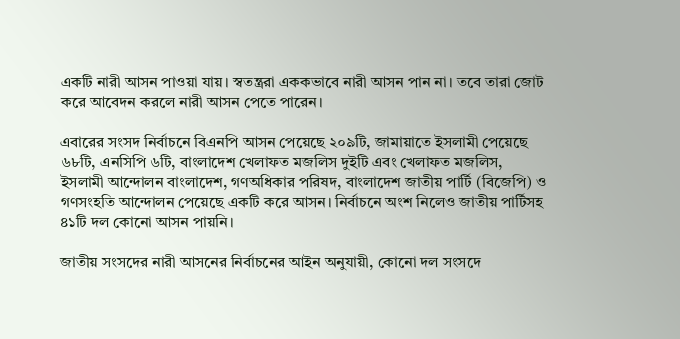একটি নারী আসন পাওয়া যায়। স্বতন্ত্ররা এককভাবে নারী আসন পান না। তবে তারা জোট করে আবেদন করলে নারী আসন পেতে পারেন।

এবারের সংসদ নির্বাচনে বিএনপি আসন পেয়েছে ২০৯টি, জামায়াতে ইসলামী পেয়েছে ৬৮টি, এনসিপি ৬টি, বাংলাদেশ খেলাফত মজলিস দুইটি এবং খেলাফত মজলিস, ইসলামী আন্দোলন বাংলাদেশ, গণঅধিকার পরিষদ, বাংলাদেশ জাতীয় পার্টি (বিজেপি) ও গণসংহতি আন্দোলন পেয়েছে একটি করে আসন। নির্বাচনে অংশ নিলেও জাতীয় পার্টিসহ ৪১টি দল কোনো আসন পায়নি।

জাতীয় সংসদের নারী আসনের নির্বাচনের আইন অনুযায়ী, কোনো দল সংসদে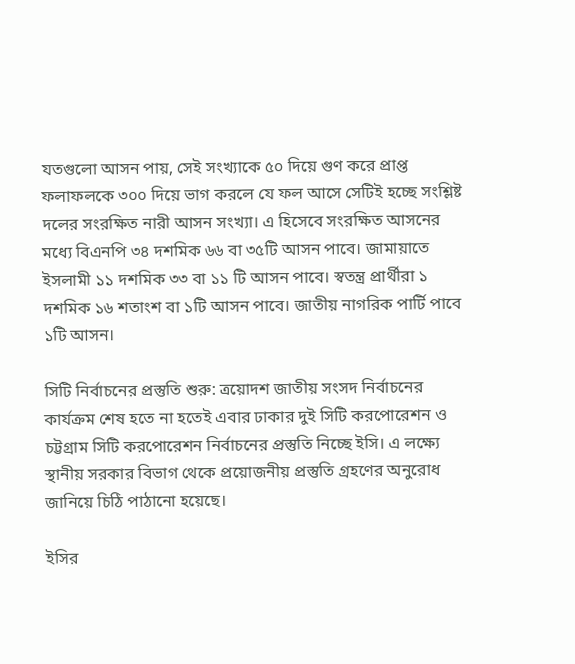যতগুলো আসন পায়, সেই সংখ্যাকে ৫০ দিয়ে গুণ করে প্রাপ্ত ফলাফলকে ৩০০ দিয়ে ভাগ করলে যে ফল আসে সেটিই হচ্ছে সংশ্লিষ্ট দলের সংরক্ষিত নারী আসন সংখ্যা। এ হিসেবে সংরক্ষিত আসনের মধ্যে বিএনপি ৩৪ দশমিক ৬৬ বা ৩৫টি আসন পাবে। জামায়াতে ইসলামী ১১ দশমিক ৩৩ বা ১১ টি আসন পাবে। স্বতন্ত্র প্রার্থীরা ১ দশমিক ১৬ শতাংশ বা ১টি আসন পাবে। জাতীয় নাগরিক পার্টি পাবে ১টি আসন।

সিটি নির্বাচনের প্রস্তুতি শুরু: ত্রয়োদশ জাতীয় সংসদ নির্বাচনের কার্যক্রম শেষ হতে না হতেই এবার ঢাকার দুই সিটি করপোরেশন ও চট্টগ্রাম সিটি করপোরেশন নির্বাচনের প্রস্তুতি নিচ্ছে ইসি। এ লক্ষ্যে স্থানীয় সরকার বিভাগ থেকে প্রয়োজনীয় প্রস্তুতি গ্রহণের অনুরোধ জানিয়ে চিঠি পাঠানো হয়েছে।

ইসির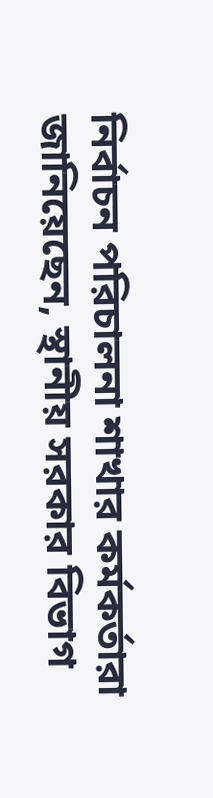নির্বাচন পরিচালনা শাখার কর্মকর্তারা জানিয়েছেন, স্থানীয় সরকার বিভাগ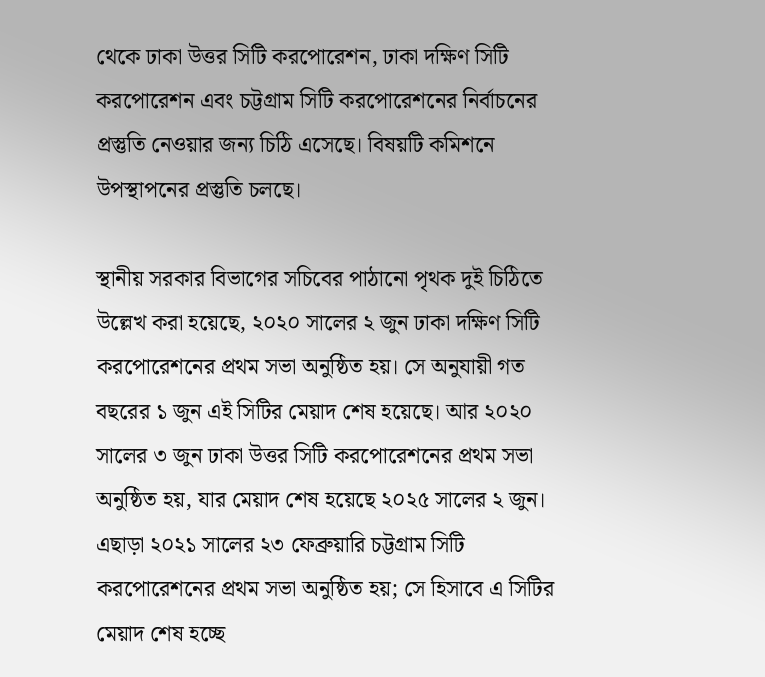থেকে ঢাকা উত্তর সিটি করপোরেশন, ঢাকা দক্ষিণ সিটি করপোরেশন এবং চট্টগ্রাম সিটি করপোরেশনের নির্বাচনের প্রস্তুতি নেওয়ার জন্য চিঠি এসেছে। বিষয়টি কমিশনে উপস্থাপনের প্রস্তুতি চলছে।

স্থানীয় সরকার বিভাগের সচিবের পাঠানো পৃথক দুই চিঠিতে উল্লেখ করা হয়েছে, ২০২০ সালের ২ জুন ঢাকা দক্ষিণ সিটি করপোরেশনের প্রথম সভা অনুষ্ঠিত হয়। সে অনুযায়ী গত বছরের ১ জুন এই সিটির মেয়াদ শেষ হয়েছে। আর ২০২০ সালের ৩ জুন ঢাকা উত্তর সিটি করপোরেশনের প্রথম সভা অনুষ্ঠিত হয়, যার মেয়াদ শেষ হয়েছে ২০২৫ সালের ২ জুন। এছাড়া ২০২১ সালের ২৩ ফেব্রুয়ারি চট্টগ্রাম সিটি করপোরেশনের প্রথম সভা অনুষ্ঠিত হয়; সে হিসাবে এ সিটির মেয়াদ শেষ হচ্ছে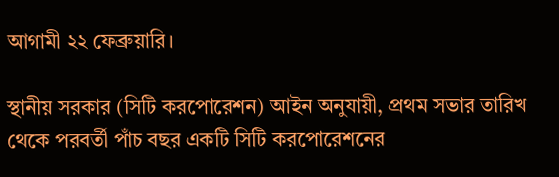আগামী ২২ ফেব্রুয়ারি।

স্থানীয় সরকার (সিটি করপোরেশন) আইন অনুযায়ী, প্রথম সভার তারিখ থেকে পরবর্তী পাঁচ বছর একটি সিটি করপোরেশনের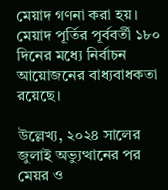মেয়াদ গণনা করা হয়। মেয়াদ পূর্তির পূর্ববর্তী ১৮০ দিনের মধ্যে নির্বাচন আয়োজনের বাধ্যবাধকতা রয়েছে।

উল্লেখ্য, ২০২৪ সালের জুলাই অভ্যুত্থানের পর মেয়র ও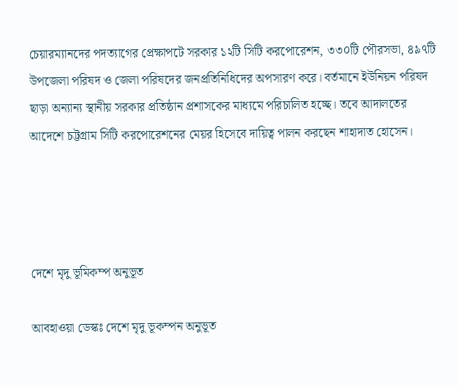চেয়ারম্যানদের পদত্যাগের প্রেক্ষাপটে সরকার ১২টি সিটি করপোরেশন, ৩৩০টি পৌরসভা, ৪৯৭টি উপজেলা পরিষদ ও জেলা পরিষদের জনপ্রতিনিধিদের অপসারণ করে। বর্তমানে ইউনিয়ন পরিষদ ছাড়া অন্যান্য স্থানীয় সরকার প্রতিষ্ঠান প্রশাসকের মাধ্যমে পরিচালিত হচ্ছে। তবে আদালতের আদেশে চট্টগ্রাম সিটি করপোরেশনের মেয়র হিসেবে দায়িত্ব পালন করছেন শাহাদাত হোসেন।




দেশে মৃদু ভূমিকম্প অনুভূত

আবহাওয়া ডেস্কঃ দেশে মৃদু ভূকম্পন অনুভূত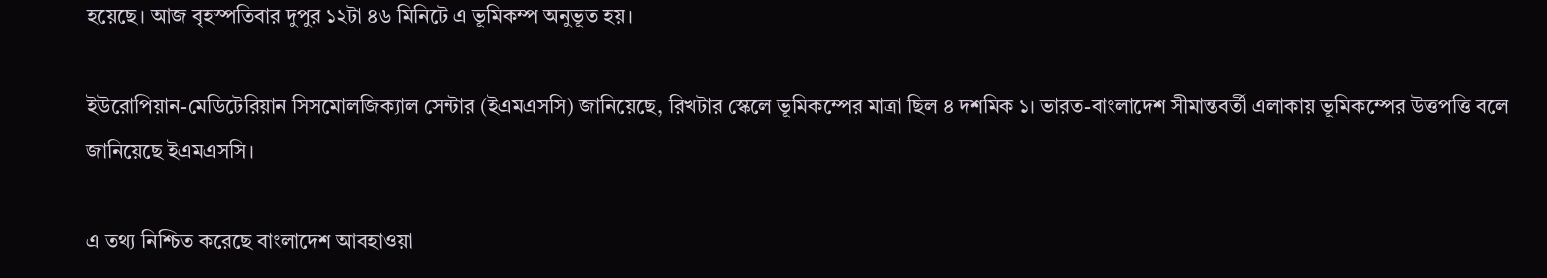হয়েছে। আজ বৃহস্পতিবার দুপুর ১২টা ৪৬ মিনিটে এ ভূমিকম্প অনুভূত হয়।

ইউরোপিয়ান-মেডিটেরিয়ান সিসমোলজিক্যাল সেন্টার (ইএমএসসি) জানিয়েছে, রিখটার স্কেলে ভূমিকম্পের মাত্রা ছিল ৪ দশমিক ১। ভারত-বাংলাদেশ সীমান্তবর্তী এলাকায় ভূমিকম্পের উত্তপত্তি বলে জানিয়েছে ইএমএসসি।

এ তথ্য নিশ্চিত করেছে বাংলাদেশ আবহাওয়া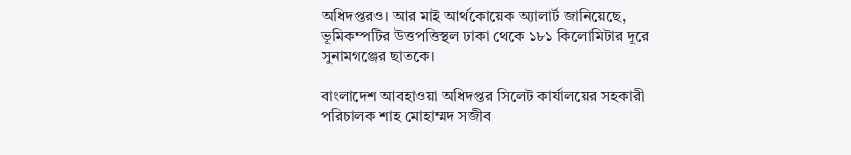অধিদপ্তরও। আর মাই আর্থকোয়েক অ্যালার্ট জানিয়েছে, ভূমিকম্পটির উত্তপত্তিস্থল ঢাকা থেকে ১৮১ কিলোমিটার দূরে সুনামগঞ্জের ছাতকে।

বাংলাদেশ আবহাওয়া অধিদপ্তর সিলেট কার্যালয়ের সহকারী পরিচালক শাহ মোহাম্মদ সজীব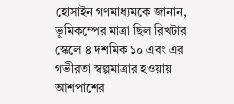হোসাইন গণমাধ্যমকে জানান, ভূমিকম্পের মাত্রা ছিল রিখটার স্কেলে ৪ দশমিক ১০ এবং এর গভীরতা স্বল্পমাত্রার হওয়ায় আশপাশের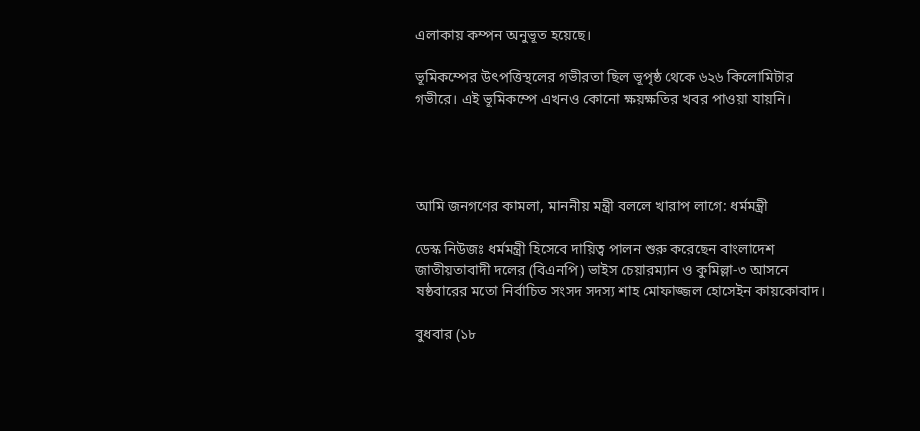এলাকায় কম্পন অনুভূত হয়েছে।

ভূমিকম্পের উৎপত্তিস্থলের গভীরতা ছিল ভূপৃষ্ঠ থেকে ৬২৬ কিলোমিটার গভীরে। এই ভূমিকম্পে এখনও কোনো ক্ষয়ক্ষতির খবর পাওয়া যায়নি।




আমি জনগণের কামলা, মাননীয় মন্ত্রী বললে খারাপ লাগে: ধর্মমন্ত্রী

ডেস্ক নিউজঃ ধর্মমন্ত্রী হিসেবে দায়িত্ব পালন শুরু করেছেন বাংলাদেশ জাতীয়তাবাদী দলের (বিএনপি) ভাইস চেয়ারম্যান ও কুমিল্লা-৩ আসনে ষষ্ঠবারের মতো নির্বাচিত সংসদ সদস্য শাহ মোফাজ্জল হোসেইন কায়কোবাদ।

বুধবার (১৮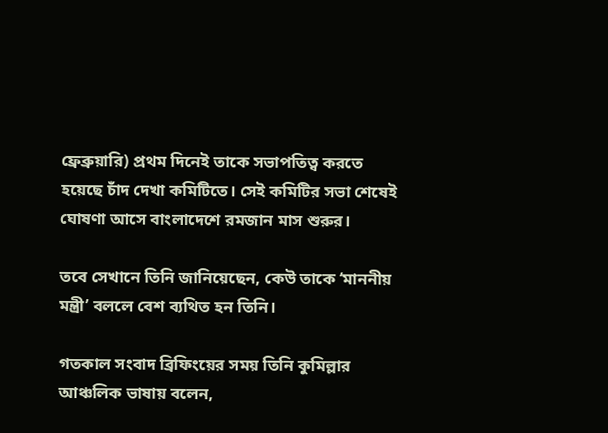ফ্রেব্রুয়ারি) প্রথম দিনেই তাকে সভাপতিত্ব করতে হয়েছে চাঁদ দেখা কমিটিতে। সেই কমিটির সভা শেষেই ঘোষণা আসে বাংলাদেশে রমজান মাস শুরুর।

তবে সেখানে তিনি জানিয়েছেন, কেউ তাকে ‘মাননীয় মন্ত্রী’ বললে বেশ ব্যথিত হন তিনি।

গতকাল সংবাদ ব্রিফিংয়ের সময় তিনি কুমিল্লার আঞ্চলিক ভাষায় বলেন,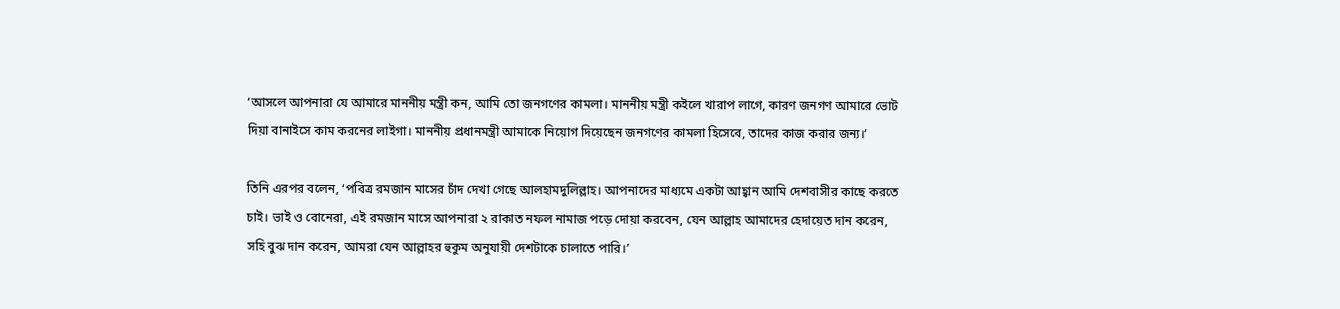‘আসলে আপনারা যে আমারে মাননীয় মন্ত্রী কন, আমি তো জনগণের কামলা। মাননীয় মন্ত্রী কইলে খারাপ লাগে, কারণ জনগণ আমারে ভোট দিয়া বানাইসে কাম করনের লাইগা। মাননীয় প্রধানমন্ত্রী আমাকে নিয়োগ দিয়েছেন জনগণের কামলা হিসেবে, তাদের কাজ করার জন্য।’

তিনি এরপর বলেন, ‘পবিত্র রমজান মাসের চাঁদ দেখা গেছে আলহামদুলিল্লাহ। আপনাদের মাধ্যমে একটা আহ্বান আমি দেশবাসীর কাছে করতে চাই। ভাই ও বোনেরা, এই রমজান মাসে আপনারা ২ রাকাত নফল নামাজ পড়ে দোয়া করবেন, যেন আল্লাহ আমাদের হেদায়েত দান করেন, সহি বুঝ দান করেন, আমরা যেন আল্লাহর হুকুম অনুযায়ী দেশটাকে চালাতে পারি।’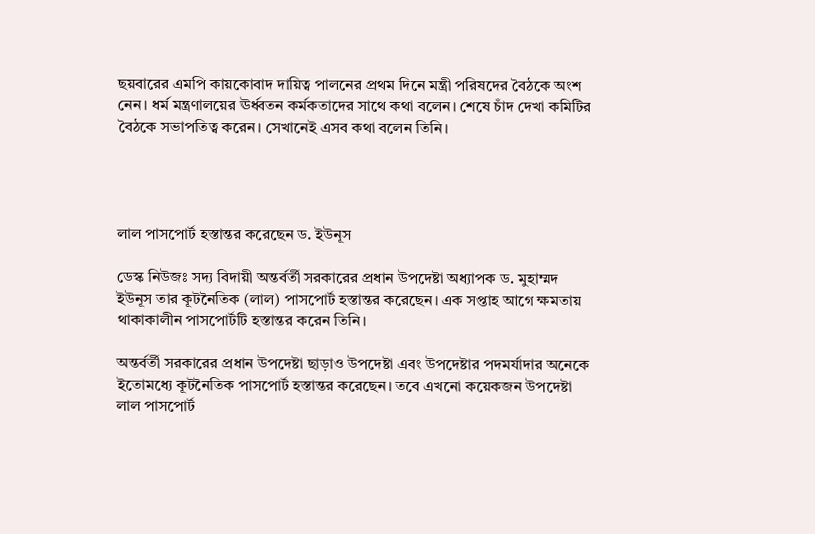ছয়বারের এমপি কায়কোবাদ দায়িত্ব পালনের প্রথম দিনে মন্ত্রী পরিষদের বৈঠকে অংশ নেন। ধর্ম মন্ত্রণালয়ের ঊর্ধ্বতন কর্মকতাদের সাথে কথা বলেন। শেষে চাঁদ দেখা কমিটির বৈঠকে সভাপতিত্ব করেন। সেখানেই এসব কথা বলেন তিনি।




লাল পাসপোর্ট হস্তান্তর করেছেন ড. ইউনূস

ডেস্ক নিউজঃ সদ্য বিদায়ী অন্তর্বর্তী সরকারের প্রধান উপদেষ্টা অধ্যাপক ড. মুহাম্মদ ইউনূস তার কূটনৈতিক (লাল) পাসপোর্ট হস্তান্তর করেছেন। এক সপ্তাহ আগে ক্ষমতায় থাকাকালীন পাসপোর্টটি হস্তান্তর করেন তিনি।

অন্তর্বর্তী সরকারের প্রধান উপদেষ্টা ছাড়াও উপদেষ্টা এবং উপদেষ্টার পদমর্যাদার অনেকে ইতোমধ্যে কূটনৈতিক পাসপোর্ট হস্তান্তর করেছেন। তবে এখনো কয়েকজন উপদেষ্টা লাল পাসপোর্ট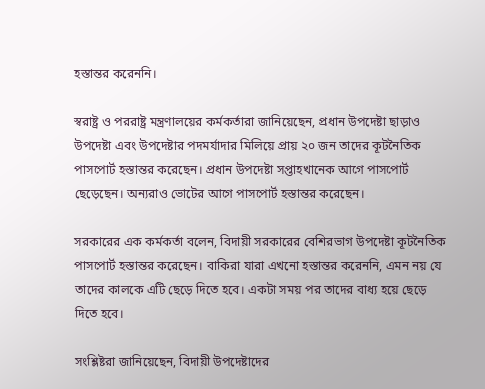হস্তান্তর করেননি।

স্বরাষ্ট্র ও পররাষ্ট্র মন্ত্রণালয়ের কর্মকর্তারা জানিয়েছেন, প্রধান উপদেষ্টা ছাড়াও উপদেষ্টা এবং উপদেষ্টার পদমর্যাদার মিলিয়ে প্রায় ২০ জন তাদের কূটনৈতিক পাসপোর্ট হস্তান্তর করেছেন। প্রধান উপদেষ্টা সপ্তাহখানেক আগে পাসপোর্ট ছেড়েছেন। অন্যরাও ভোটের আগে পাসপোর্ট হস্তান্তর করেছেন।

সরকারের এক কর্মকর্তা বলেন, বিদায়ী সরকারের বেশিরভাগ উপদেষ্টা কূটনৈতিক পাসপোর্ট হস্তান্তর করেছেন। বাকিরা যারা এখনো হস্তান্তর করেননি, এমন নয় যে তাদের কালকে এটি ছেড়ে দিতে হবে। একটা সময় পর তাদের বাধ্য হয়ে ছেড়ে দিতে হবে।

সংশ্লিষ্টরা জানিয়েছেন, বিদায়ী উপদেষ্টাদের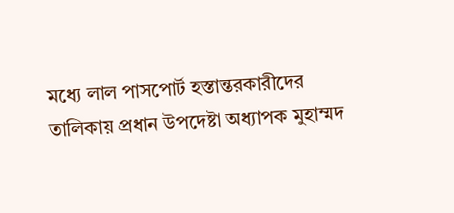মধ্যে লাল পাসপোর্ট হস্তান্তরকারীদের তালিকায় প্রধান উপদেষ্টা অধ্যাপক মুহাম্মদ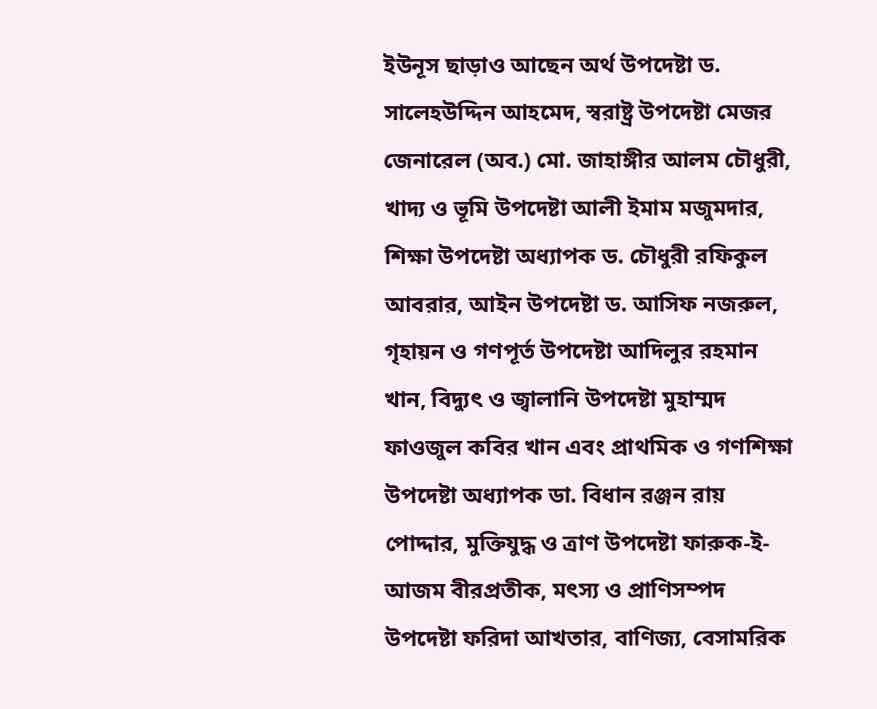ইউনূস ছাড়াও আছেন অর্থ উপদেষ্টা ড. সালেহউদ্দিন আহমেদ, স্বরাষ্ট্র উপদেষ্টা মেজর জেনারেল (অব.) মো. জাহাঙ্গীর আলম চৌধুরী, খাদ্য ও ভূমি উপদেষ্টা আলী ইমাম মজুমদার, শিক্ষা উপদেষ্টা অধ্যাপক ড. চৌধুরী রফিকুল আবরার, আইন উপদেষ্টা ড. আসিফ নজরুল, গৃহায়ন ও গণপূর্ত উপদেষ্টা আদিলুর রহমান খান, বিদ্যুৎ ও জ্বালানি উপদেষ্টা মুহাম্মদ ফাওজুল কবির খান এবং প্রাথমিক ও গণশিক্ষা উপদেষ্টা অধ্যাপক ডা. বিধান রঞ্জন রায় পোদ্দার, মুক্তিযুদ্ধ ও ত্রাণ উপদেষ্টা ফারুক-ই-আজম বীরপ্রতীক, মৎস্য ও প্রাণিসম্পদ উপদেষ্টা ফরিদা আখতার, বাণিজ্য, বেসামরিক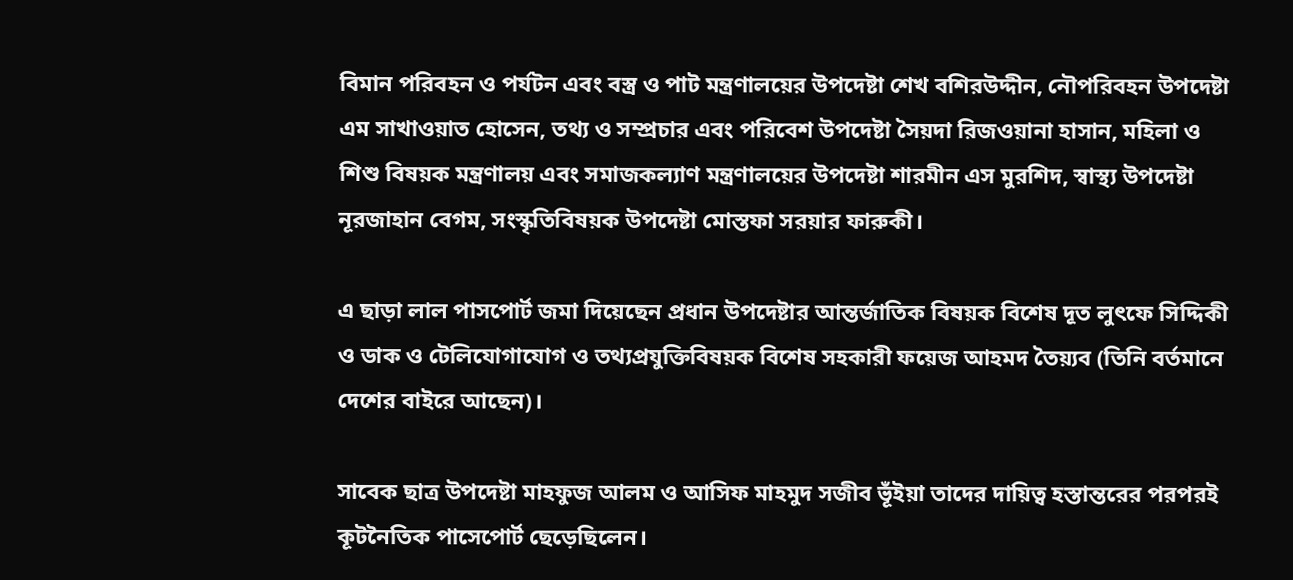বিমান পরিবহন ও পর্যটন এবং বস্ত্র ও পাট মন্ত্রণালয়ের উপদেষ্টা শেখ বশিরউদ্দীন, নৌপরিবহন উপদেষ্টা এম সাখাওয়াত হোসেন, তথ্য ও সম্প্রচার এবং পরিবেশ উপদেষ্টা সৈয়দা রিজওয়ানা হাসান, মহিলা ও শিশু বিষয়ক মন্ত্রণালয় এবং সমাজকল্যাণ মন্ত্রণালয়ের উপদেষ্টা শারমীন এস মুরশিদ, স্বাস্থ্য উপদেষ্টা নূরজাহান বেগম, সংস্কৃতিবিষয়ক উপদেষ্টা মোস্তফা সরয়ার ফারুকী।

এ ছাড়া লাল পাসপোর্ট জমা দিয়েছেন প্রধান উপদেষ্টার আন্তর্জাতিক বিষয়ক বিশেষ দূত লুৎফে সিদ্দিকী ও ডাক ও টেলিযোগাযোগ ও তথ্যপ্রযুক্তিবিষয়ক বিশেষ সহকারী ফয়েজ আহমদ তৈয়্যব (তিনি বর্তমানে দেশের বাইরে আছেন)।

সাবেক ছাত্র উপদেষ্টা মাহফুজ আলম ও আসিফ মাহমুদ সজীব ভূঁইয়া তাদের দায়িত্ব হস্তান্তরের পরপরই কূটনৈতিক পাসেপোর্ট ছেড়েছিলেন।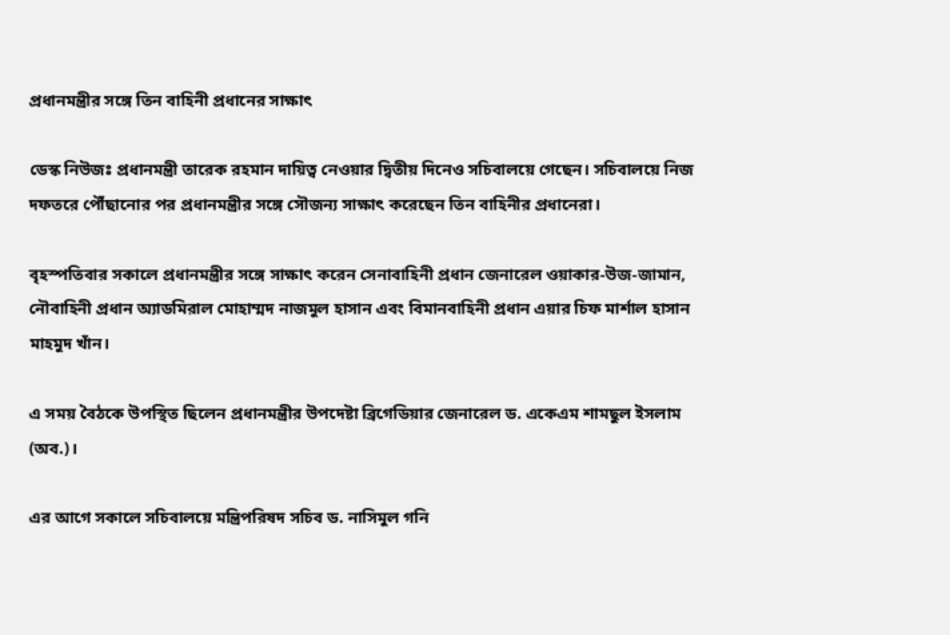প্রধানমন্ত্রীর সঙ্গে তিন বাহিনী প্রধানের সাক্ষাৎ

ডেস্ক নিউজঃ প্রধানমন্ত্রী তারেক রহমান দায়িত্ব নেওয়ার দ্বিতীয় দিনেও সচিবালয়ে গেছেন। সচিবালয়ে নিজ দফতরে পৌঁছানোর পর প্রধানমন্ত্রীর সঙ্গে সৌজন্য সাক্ষাৎ করেছেন তিন বাহিনীর প্রধানেরা।

বৃহস্পতিবার সকালে প্রধানমন্ত্রীর সঙ্গে সাক্ষাৎ করেন সেনাবাহিনী প্রধান জেনারেল ওয়াকার-উজ-জামান, নৌবাহিনী প্রধান অ্যাডমিরাল মোহাম্মদ নাজমুল হাসান এবং বিমানবাহিনী প্রধান এয়ার চিফ মার্শাল হাসান মাহমুদ খাঁন।

এ সময় বৈঠকে উপস্থিত ছিলেন প্রধানমন্ত্রীর উপদেষ্টা ব্রিগেডিয়ার জেনারেল ড. একেএম শামছুল ইসলাম (অব.)।

এর আগে সকালে সচিবালয়ে মন্ত্রিপরিষদ সচিব ড. নাসিমুল গনি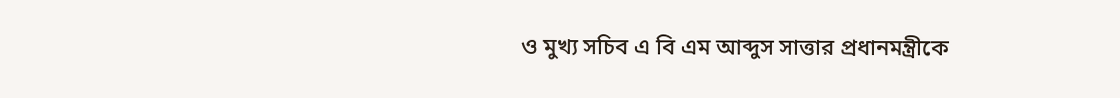ও মুখ্য সচিব এ বি এম আব্দুস সাত্তার প্রধানমন্ত্রীকে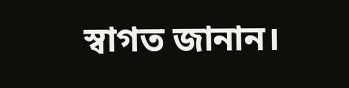স্বাগত জানান।